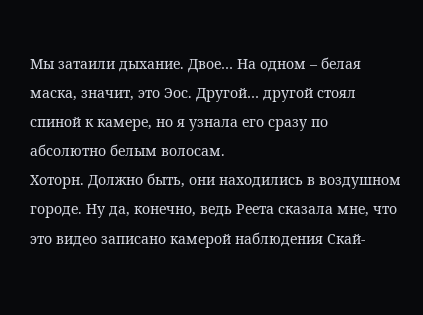Мы затаили дыхание. Двое… На одном – белая маска, значит, это Эос. Другой… другой стоял спиной к камере, но я узнала его сразу по абсолютно белым волосам.
Хоторн. Должно быть, они находились в воздушном городе. Ну да, конечно, ведь Реета сказала мне, что это видео записано камерой наблюдения Скай-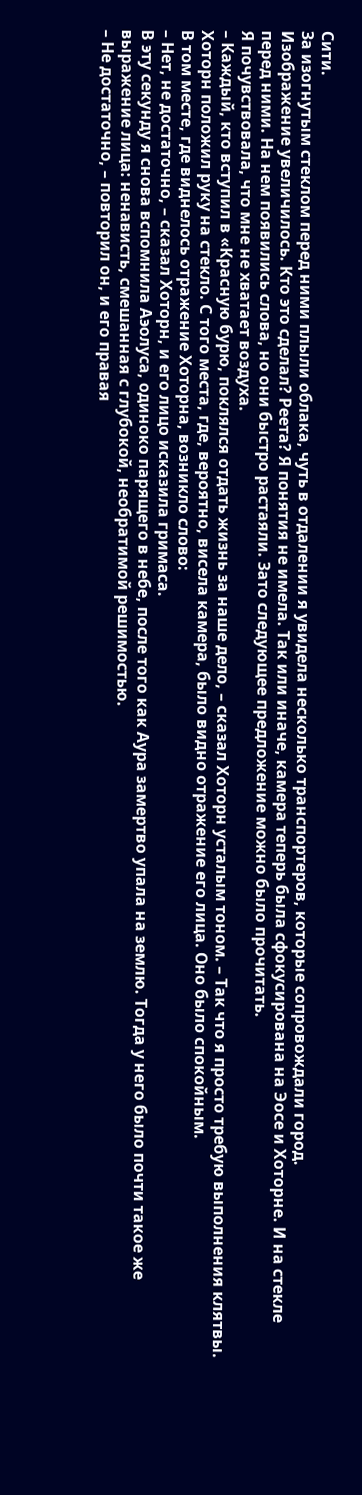Сити.
За изогнутым стеклом перед ними плыли облака, чуть в отдалении я увидела несколько транспортеров, которые сопровождали город.
Изображение увеличилось. Кто это сделал? Реета? Я понятия не имела. Так или иначе, камера теперь была сфокусирована на Эосе и Хоторне. И на стекле перед ними. На нем появились слова, но они быстро растаяли. Зато следующее предложение можно было прочитать.
Я почувствовала, что мне не хватает воздуха.
– Каждый, кто вступил в «Красную бурю, поклялся отдать жизнь за наше дело, – сказал Хоторн усталым тоном. – Так что я просто требую выполнения клятвы.
Хоторн положил руку на стекло. С того места, где, вероятно, висела камера, было видно отражение его лица. Оно было спокойным.
В том месте, где виднелось отражение Хоторна, возникло слово:
– Нет, не достаточно, – сказал Хоторн, и его лицо исказила гримаса.
В эту секунду я снова вспомнила Аэолуса, одиноко парящего в небе, после того как Аура замертво упала на землю. Тогда у него было почти такое же выражение лица: ненависть, смешанная с глубокой, необратимой решимостью.
– Не достаточно, – повторил он, и его правая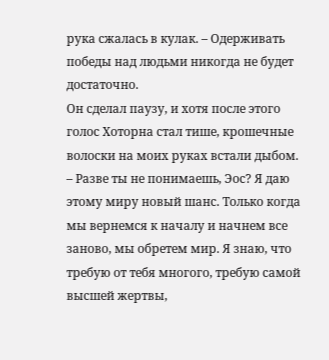рука сжалась в кулак. – Одерживать победы над людьми никогда не будет достаточно.
Он сделал паузу, и хотя после этого голос Хоторна стал тише, крошечные волоски на моих руках встали дыбом.
– Разве ты не понимаешь, Эос? Я даю этому миру новый шанс. Только когда мы вернемся к началу и начнем все заново, мы обретем мир. Я знаю, что требую от тебя многого, требую самой высшей жертвы,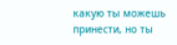какую ты можешь принести, но ты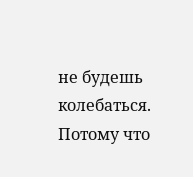не будешь колебаться. Потому что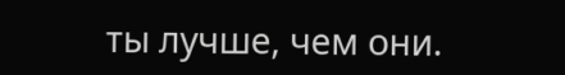ты лучше, чем они.